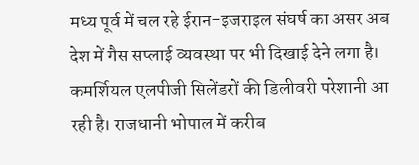मध्य पूर्व में चल रहे ईरान-इजराइल संघर्ष का असर अब देश में गैस सप्लाई व्यवस्था पर भी दिखाई देने लगा है। कमर्शियल एलपीजी सिलेंडरों की डिलीवरी परेशानी आ रही है। राजधानी भोपाल में करीब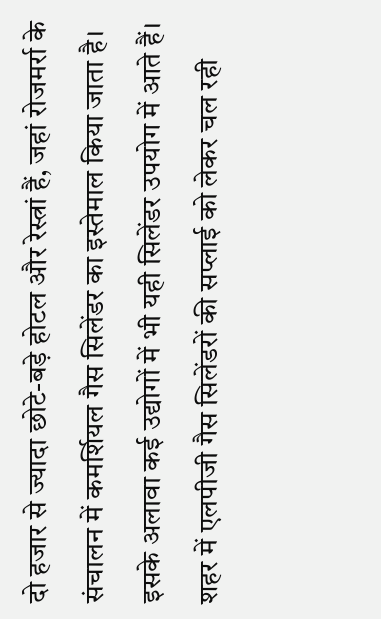दो हजार से ज्यादा छोटे-बड़े होटल और रेस्त्रां हैं, जहां रोजमर्रा के संचालन में कमर्शियल गैस सिलेंडर का इस्तेमाल किया जाता है। इसके अलावा कई उद्योगों में भी यही सिलेंडर उपयोग में आते हैं। शहर में एलपीजी गैस सिलेंडरों की सप्लाई को लेकर चल रही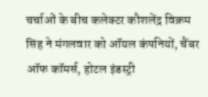चर्चाओं के बीच कलेक्टर कौशलेंद्र विक्रम सिंह ने मंगलवार को ऑयल कंपनियों, चैंबर ऑफ कॉमर्स, होटल इंडस्ट्री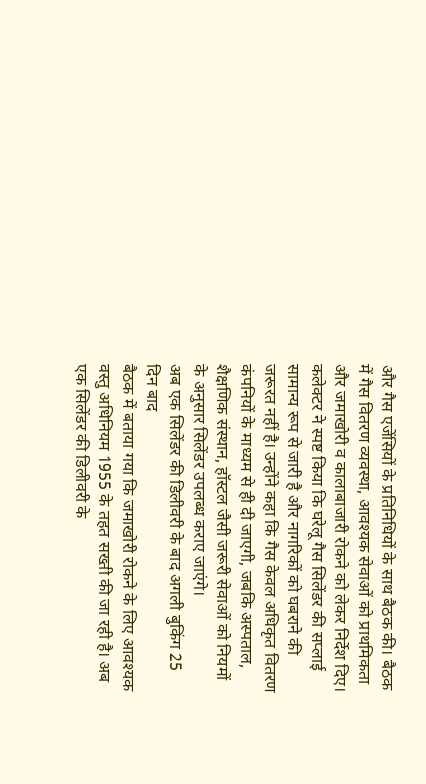और गैस एजेंसियों के प्रतिनिधियों के साथ बैठक की। बैठक में गैस वितरण व्यवस्था, आवश्यक सेवाओं को प्राथमिकता और जमाखोरी व कालाबाजारी रोकने को लेकर निर्देश दिए। कलेक्टर ने स्पष्ट किया कि घरेलू गैस सिलेंडर की सप्लाई सामान्य रूप से जारी है और नागरिकों को घबराने की जरूरत नहीं है। उन्होंने कहा कि गैस केवल अधिकृत वितरण कंपनियों के माध्यम से ही दी जाएगी, जबकि अस्पताल, शैक्षणिक संस्थान, हॉस्टल जैसी जरूरी सेवाओं को नियमों के अनुसार सिलेंडर उपलब्ध कराए जाएंगे।
अब एक सिलेंडर की डिलीवरी के बाद अगली बुकिंग 25 दिन बाद
बैठक में बताया गया कि जमाखोरी रोकने के लिए आवश्यक वस्तु अधिनियम 1955 के तहत सख्ती की जा रही है। अब एक सिलेंडर की डिलीवरी के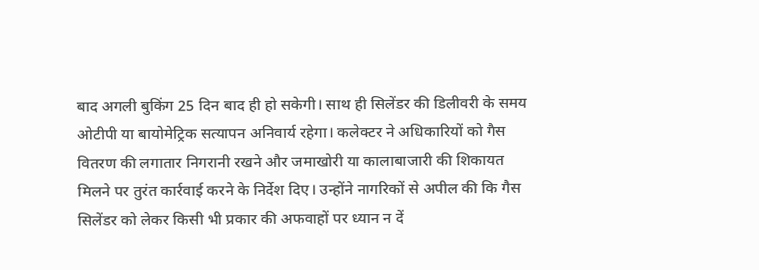बाद अगली बुकिंग 25 दिन बाद ही हो सकेगी। साथ ही सिलेंडर की डिलीवरी के समय ओटीपी या बायोमेट्रिक सत्यापन अनिवार्य रहेगा। कलेक्टर ने अधिकारियों को गैस वितरण की लगातार निगरानी रखने और जमाखोरी या कालाबाजारी की शिकायत मिलने पर तुरंत कार्रवाई करने के निर्देश दिए। उन्होंने नागरिकों से अपील की कि गैस सिलेंडर को लेकर किसी भी प्रकार की अफवाहों पर ध्यान न दें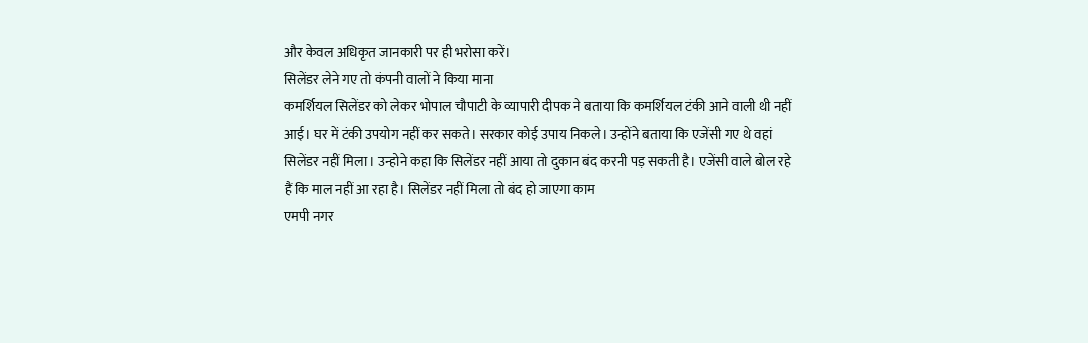और केवल अधिकृत जानकारी पर ही भरोसा करें।
सिलेंडर लेने गए तो कंपनी वालों ने किया माना
कमर्शियल सिलेंडर को लेकर भोपाल चौपाटी के व्यापारी दीपक ने बताया कि कमर्शियल टंकी आने वाली थी नहीं आई। घर में टंकी उपयोग नहीं कर सकते। सरकार कोई उपाय निकले। उन्होंने बताया कि एजेंसी गए थे वहां सिलेंडर नहीं मिला। उन्होने कहा कि सिलेंडर नहीं आया तो दुकान बंद करनी पड़ सकती है। एजेंसी वाले बोल रहे हैं कि माल नहीं आ रहा है। सिलेंडर नहीं मिला तो बंद हो जाएगा काम
एमपी नगर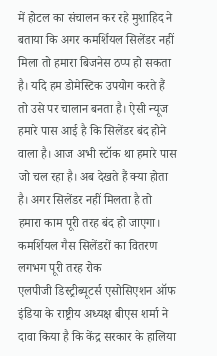में होटल का संचालन कर रहे मुशाहिद ने बताया कि अगर कमर्शियल सिलेंडर नहीं मिला तो हमारा बिजनेस ठप्प हो सकता है। यदि हम डोमेस्टिक उपयोग करते हैं तो उसे पर चालान बनता है। ऐसी न्यूज हमारे पास आई है कि सिलेंडर बंद होने वाला है। आज अभी स्टॉक था हमारे पास जो चल रहा है। अब देखते हैं क्या होता है। अगर सिलेंडर नहीं मिलता है तो हमारा काम पूरी तरह बंद हो जाएगा। कमर्शियल गैस सिलेंडरों का वितरण लगभग पूरी तरह रोक
एलपीजी डिस्ट्रीब्यूटर्स एसोसिएशन ऑफ इंडिया के राष्ट्रीय अध्यक्ष बीएस शर्मा ने दावा किया है कि केंद्र सरकार के हालिया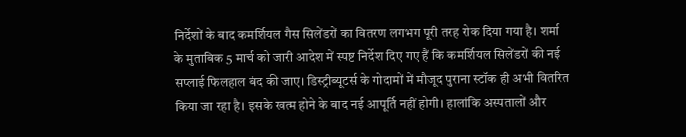निर्देशों के बाद कमर्शियल गैस सिलेंडरों का वितरण लगभग पूरी तरह रोक दिया गया है। शर्मा के मुताबिक 5 मार्च को जारी आदेश में स्पष्ट निर्देश दिए गए हैं कि कमर्शियल सिलेंडरों की नई सप्लाई फिलहाल बंद की जाए। डिस्ट्रीब्यूटर्स के गोदामों में मौजूद पुराना स्टॉक ही अभी वितरित किया जा रहा है। इसके खत्म होने के बाद नई आपूर्ति नहीं होगी। हालांकि अस्पतालों और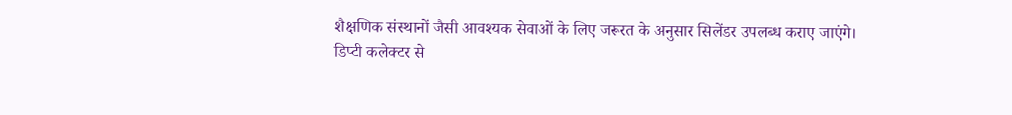शैक्षणिक संस्थानों जैसी आवश्यक सेवाओं के लिए जरूरत के अनुसार सिलेंडर उपलब्ध कराए जाएंगे।
डिप्टी कलेक्टर से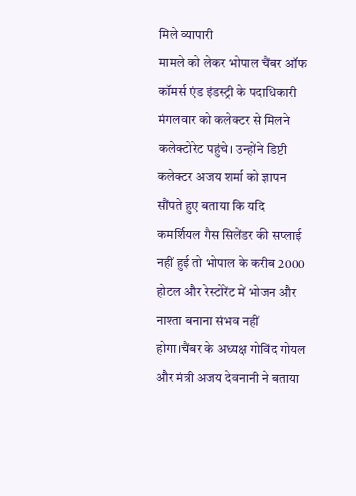मिले व्यापारी
मामले को लेकर भोपाल चैंबर ऑफ कॉमर्स एंड इंडस्ट्री के पदाधिकारी मंगलवार को कलेक्टर से मिलने कलेक्टोरेट पहुंचे। उन्होंने डिप्टी कलेक्टर अजय शर्मा को ज्ञापन सौंपते हुए बताया कि यदि कमर्शियल गैस सिलेंडर की सप्लाई नहीं हुई तो भोपाल के करीब 2000 होटल और रेस्टोरेंट में भोजन और नाश्ता बनाना संभव नहीं होगा।चैंबर के अध्यक्ष गोविंद गोयल और मंत्री अजय देवनानी ने बताया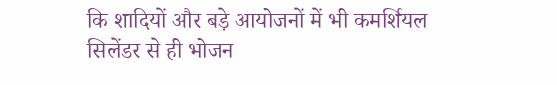कि शादियों और बड़े आयोजनों में भी कमर्शियल सिलेंडर से ही भोजन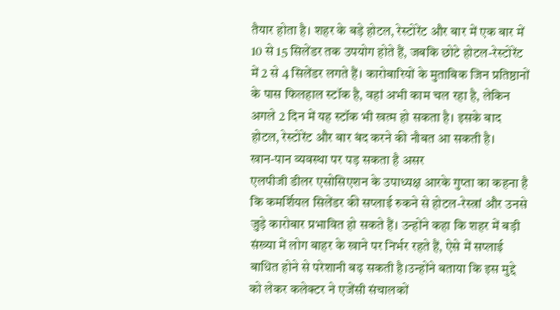तैयार होता है। शहर के बड़े होटल, रेस्टोरेंट और बार में एक बार में 10 से 15 सिलेंडर तक उपयोग होते हैं, जबकि छोटे होटल-रेस्टोरेंट में 2 से 4 सिलेंडर लगते हैं। कारोबारियों के मुताबिक जिन प्रतिष्ठानों के पास फिलहाल स्टॉक है, वहां अभी काम चल रहा है, लेकिन अगले 2 दिन में यह स्टॉक भी खत्म हो सकता है। इसके बाद होटल, रेस्टोरेंट और बार बंद करने की नौबत आ सकती है।
खान-पान व्यवस्था पर पड़ सकता है असर
एलपीजी डीलर एसोसिएशन के उपाध्यक्ष आरके गुप्ता का कहना है कि कमर्शियल सिलेंडर की सप्लाई रुकने से होटल-रेस्त्रां और उनसे जुड़े कारोबार प्रभावित हो सकते हैं। उन्होंने कहा कि शहर में बड़ी संख्या में लोग बाहर के खाने पर निर्भर रहते हैं, ऐसे में सप्लाई बाधित होने से परेशानी बढ़ सकती है।उन्होंने बताया कि इस मुद्दे को लेकर कलेक्टर ने एजेंसी संचालकों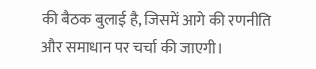की बैठक बुलाई है, जिसमें आगे की रणनीति और समाधान पर चर्चा की जाएगी।